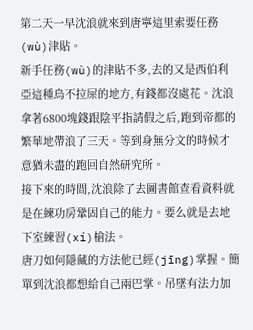第二天一早沈浪就來到唐寧這里索要任務(wù)津貼。
新手任務(wù)的津貼不多,去的又是西伯利亞這種鳥不拉屎的地方,有錢都沒處花。沈浪拿著6800塊錢跟陰平指請假之后,跑到帝都的繁華地帶浪了三天。等到身無分文的時候才意猶未盡的跑回自然研究所。
接下來的時間,沈浪除了去圖書館查看資料就是在練功房鞏固自己的能力。要么就是去地下室練習(xí)槍法。
唐刀如何隱藏的方法他已經(jīng)掌握。簡單到沈浪都想給自己兩巴掌。吊墜有法力加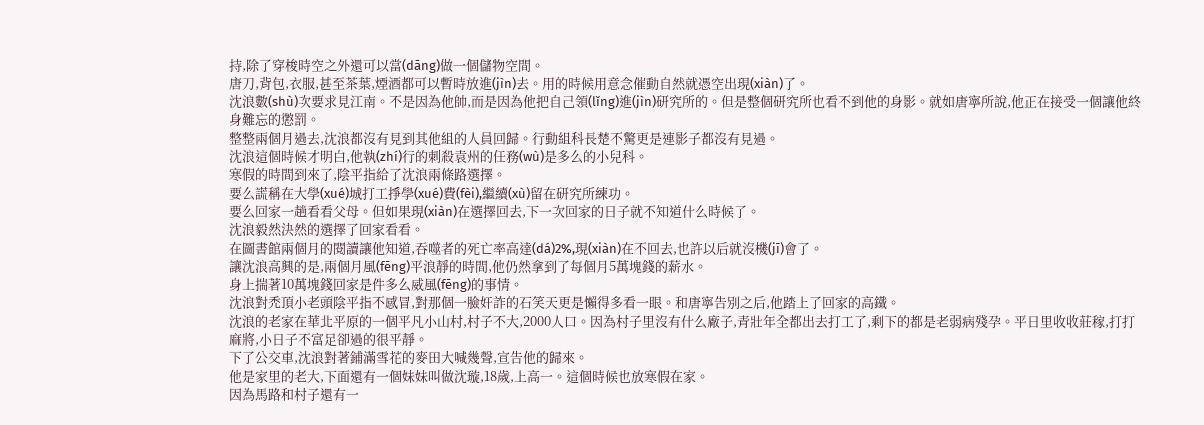持,除了穿梭時空之外還可以當(dāng)做一個儲物空間。
唐刀,背包,衣服,甚至茶葉,煙酒都可以暫時放進(jìn)去。用的時候用意念催動自然就憑空出現(xiàn)了。
沈浪數(shù)次要求見江南。不是因為他帥,而是因為他把自己領(lǐng)進(jìn)研究所的。但是整個研究所也看不到他的身影。就如唐寧所說,他正在接受一個讓他終身難忘的懲罰。
整整兩個月過去,沈浪都沒有見到其他組的人員回歸。行動組科長楚不驚更是連影子都沒有見過。
沈浪這個時候才明白,他執(zhí)行的刺殺袁州的任務(wù)是多么的小兒科。
寒假的時間到來了,陰平指給了沈浪兩條路選擇。
要么謊稱在大學(xué)城打工掙學(xué)費(fèi),繼續(xù)留在研究所練功。
要么回家一趟看看父母。但如果現(xiàn)在選擇回去,下一次回家的日子就不知道什么時候了。
沈浪毅然決然的選擇了回家看看。
在圖書館兩個月的閱讀讓他知道,吞噬者的死亡率高達(dá)2%,現(xiàn)在不回去,也許以后就沒機(jī)會了。
讓沈浪高興的是,兩個月風(fēng)平浪靜的時間,他仍然拿到了每個月5萬塊錢的薪水。
身上揣著10萬塊錢回家是件多么威風(fēng)的事情。
沈浪對禿頂小老頭陰平指不感冒,對那個一臉奸詐的石笑天更是懶得多看一眼。和唐寧告別之后,他踏上了回家的高鐵。
沈浪的老家在華北平原的一個平凡小山村,村子不大,2000人口。因為村子里沒有什么廠子,青壯年全都出去打工了,剩下的都是老弱病殘孕。平日里收收莊稼,打打麻將,小日子不富足卻過的很平靜。
下了公交車,沈浪對著鋪滿雪花的麥田大喊幾聲,宣告他的歸來。
他是家里的老大,下面還有一個妹妹叫做沈璇,18歲,上高一。這個時候也放寒假在家。
因為馬路和村子還有一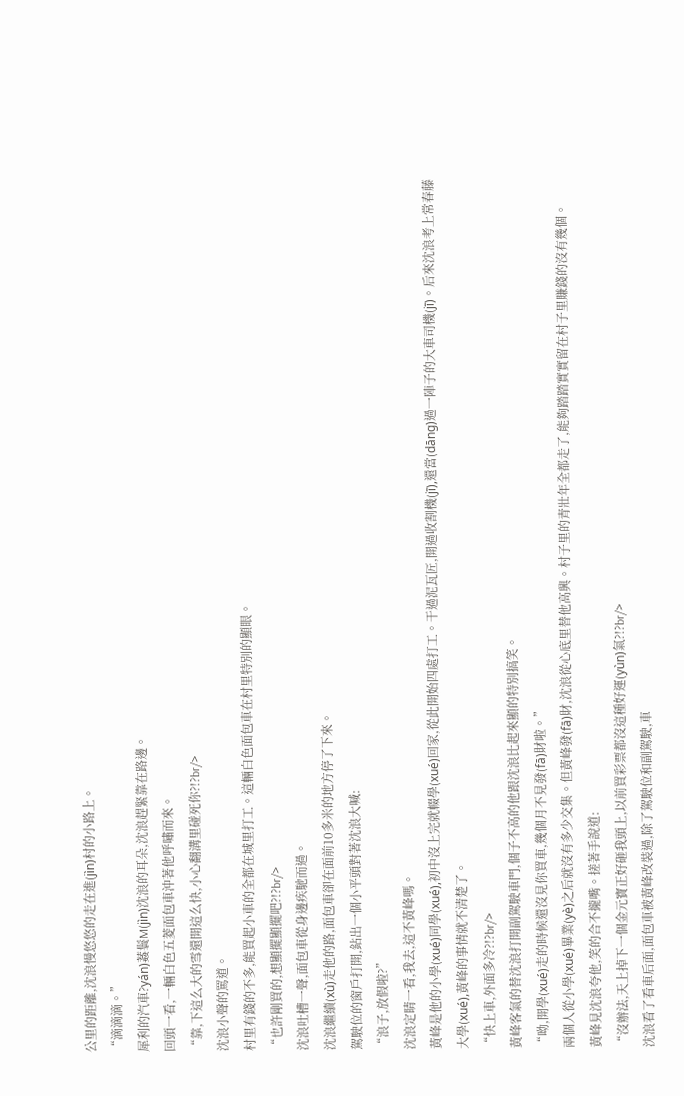公里的距離,沈浪慢悠悠的走在進(jìn)村的小路上。
“滴滴滴。”
犀利的汽車?yán)葌鬟M(jìn)沈浪的耳朵,沈浪趕緊靠在路邊。
回頭一看,一輛白色五菱面包車沖著他呼嘯而來。
“靠,下這么大的雪還開這么快,小心翻溝里碰死你?!?br/>
沈浪小聲的罵道。
村里有錢的不多,能買起小車的全都在城里打工。這輛白色面包車在村里特別的顯眼。
“也許剛買的,想顯擺顯擺吧?!?br/>
沈浪吐槽一聲,面包車從身邊疾馳而過。
沈浪繼續(xù)走他的路,面包車卻在面前10多米的地方停了下來。
駕駛位的窗戶打開,鉆出一個小平頭對著沈浪大喊:
“浪子,放假啦?”
沈浪定睛一看,我去,這不黃峰嗎。
黃峰是他的小學(xué)同學(xué),初中沒上完就輟學(xué)回家,從此開始四處打工。干過泥瓦匠,開過收割機(jī),還當(dāng)過一陣子的大車司機(jī)。后來沈浪考上常春藤大學(xué),黃峰的事情就不清楚了。
“快上車,外面多冷?!?br/>
黃峰客氣的替沈浪打開副駕駛車門,個子不高的他跟沈浪比起來顯的特別搞笑。
“呦,開學(xué)走的時候還沒見你買車,幾個月不見發(fā)財啦。”
兩個人從小學(xué)畢業(yè)之后就沒有多少交集。但黃峰發(fā)財,沈浪從心底里替他高興。村子里的青壯年全都走了,能夠踏踏實實留在村子里賺錢的沒有幾個。
黃峰見沈浪夸他,笑的合不攏嘴。搓著手說道:
“沒辦法,天上掉下一個金元寶正好砸我頭上,以前買彩票都沒這種好運(yùn)氣?!?br/>
沈浪看了看車后面,面包車被黃峰改裝過,除了駕駛位和副駕駛,車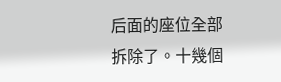后面的座位全部拆除了。十幾個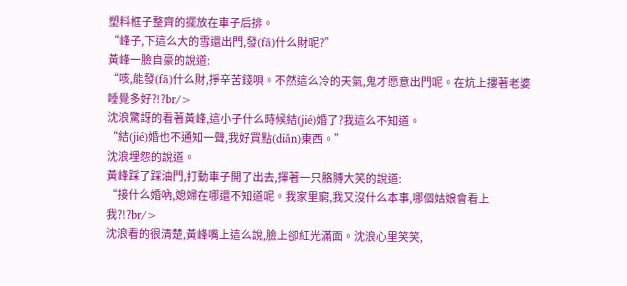塑料框子整齊的擺放在車子后排。
“峰子,下這么大的雪還出門,發(fā)什么財呢?”
黃峰一臉自豪的說道:
“咳,能發(fā)什么財,掙辛苦錢唄。不然這么冷的天氣,鬼才愿意出門呢。在炕上摟著老婆睡覺多好?!?br/>
沈浪驚訝的看著黃峰,這小子什么時候結(jié)婚了?我這么不知道。
“結(jié)婚也不通知一聲,我好買點(diǎn)東西。”
沈浪埋怨的說道。
黃峰踩了踩油門,打動車子開了出去,揮著一只胳膊大笑的說道:
“接什么婚吶,媳婦在哪還不知道呢。我家里窮,我又沒什么本事,哪個姑娘會看上我?!?br/>
沈浪看的很清楚,黃峰嘴上這么說,臉上卻紅光滿面。沈浪心里笑笑,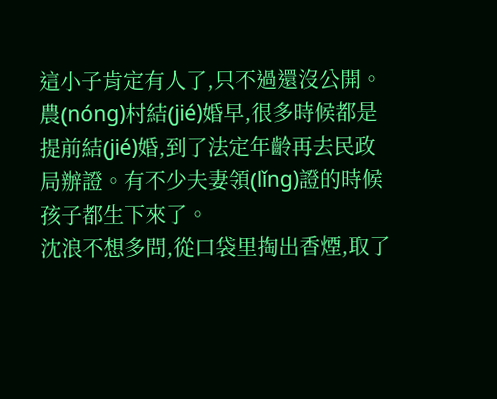這小子肯定有人了,只不過還沒公開。
農(nóng)村結(jié)婚早,很多時候都是提前結(jié)婚,到了法定年齡再去民政局辦證。有不少夫妻領(lǐng)證的時候孩子都生下來了。
沈浪不想多問,從口袋里掏出香煙,取了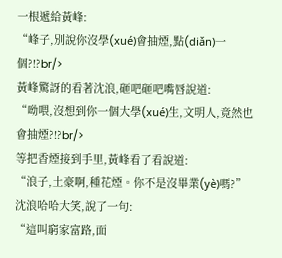一根遞給黃峰:
“峰子,別說你沒學(xué)會抽煙,點(diǎn)一個?!?br/>
黃峰驚訝的看著沈浪,砸吧砸吧嘴唇說道:
“呦喂,沒想到你一個大學(xué)生,文明人,竟然也會抽煙?!?br/>
等把香煙接到手里,黃峰看了看說道:
“浪子,土豪啊,種花煙。你不是沒畢業(yè)嗎?”
沈浪哈哈大笑,說了一句:
“這叫窮家富路,面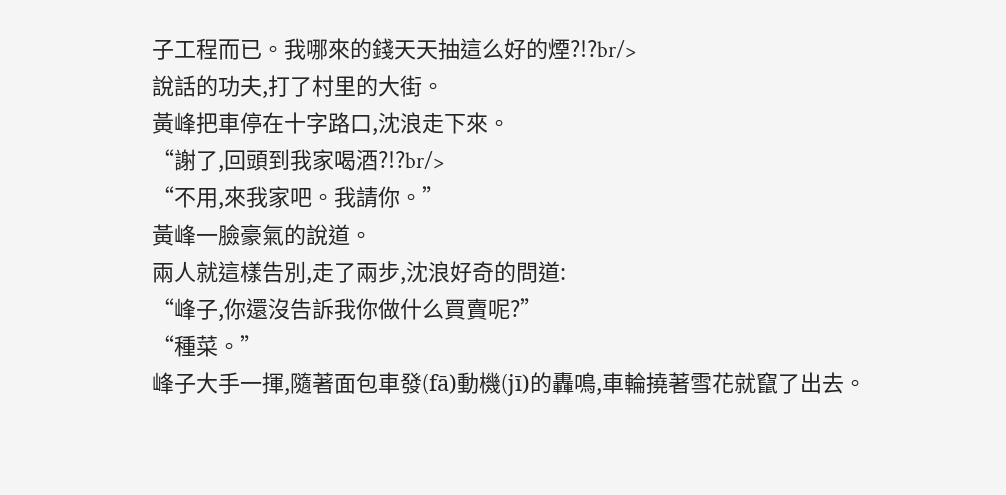子工程而已。我哪來的錢天天抽這么好的煙?!?br/>
說話的功夫,打了村里的大街。
黃峰把車停在十字路口,沈浪走下來。
“謝了,回頭到我家喝酒?!?br/>
“不用,來我家吧。我請你。”
黃峰一臉豪氣的說道。
兩人就這樣告別,走了兩步,沈浪好奇的問道:
“峰子,你還沒告訴我你做什么買賣呢?”
“種菜。”
峰子大手一揮,隨著面包車發(fā)動機(jī)的轟鳴,車輪撓著雪花就竄了出去。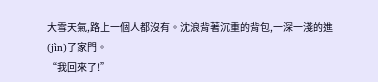大雪天氣,路上一個人都沒有。沈浪背著沉重的背包,一深一淺的進(jìn)了家門。
“我回來了!”